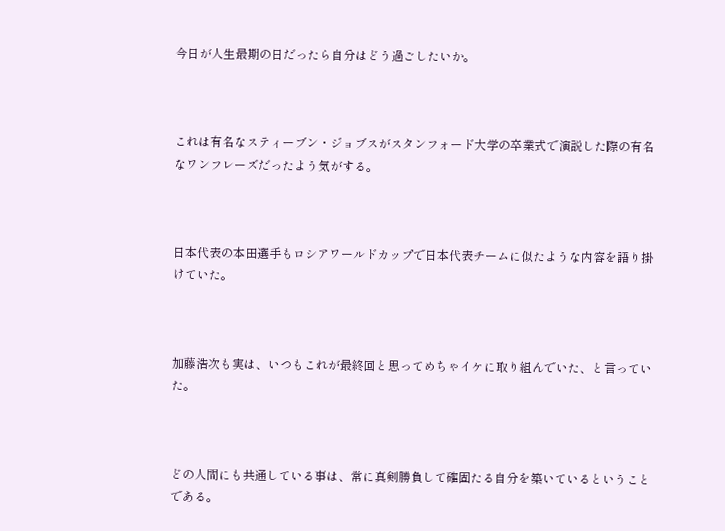今日が人生最期の日だったら自分はどう過ごしたいか。



これは有名なスティーブン・ジョブスがスタンフォード大学の卒業式で演説した際の有名なワンフレーズだったよう気がする。



日本代表の本田選手もロシアワールドカップで日本代表チームに似たような内容を語り掛けていた。



加藤浩次も実は、いつもこれが最終回と思ってめちゃイケに取り組んでいた、と言っていた。



どの人間にも共通している事は、常に真剣勝負して確固たる自分を築いているということである。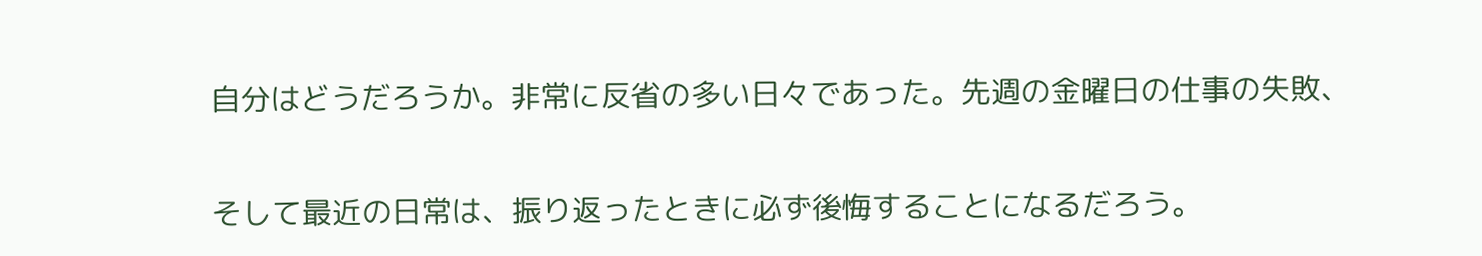自分はどうだろうか。非常に反省の多い日々であった。先週の金曜日の仕事の失敗、

そして最近の日常は、振り返ったときに必ず後悔することになるだろう。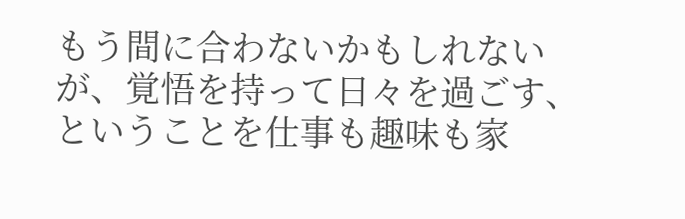もう間に合わないかもしれないが、覚悟を持って日々を過ごす、ということを仕事も趣味も家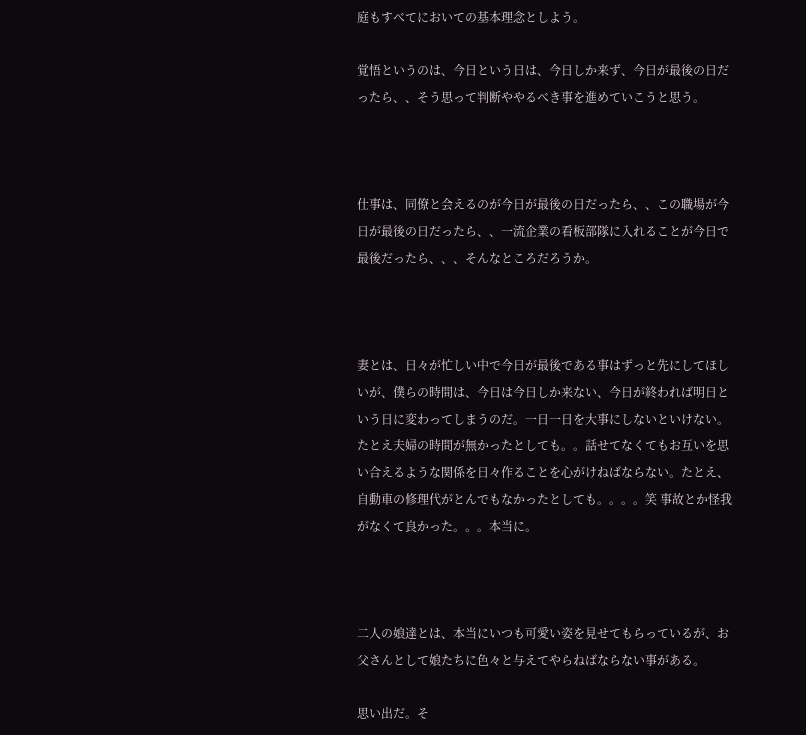庭もすべてにおいての基本理念としよう。

覚悟というのは、今日という日は、今日しか来ず、今日が最後の日だったら、、そう思って判断ややるべき事を進めていこうと思う。



仕事は、同僚と会えるのが今日が最後の日だったら、、この職場が今日が最後の日だったら、、一流企業の看板部隊に入れることが今日で最後だったら、、、そんなところだろうか。



妻とは、日々が忙しい中で今日が最後である事はずっと先にしてほしいが、僕らの時間は、今日は今日しか来ない、今日が終われば明日という日に変わってしまうのだ。一日一日を大事にしないといけない。たとえ夫婦の時間が無かったとしても。。話せてなくてもお互いを思い合えるような関係を日々作ることを心がけねばならない。たとえ、自動車の修理代がとんでもなかったとしても。。。。笑 事故とか怪我がなくて良かった。。。本当に。



二人の娘達とは、本当にいつも可愛い姿を見せてもらっているが、お父さんとして娘たちに色々と与えてやらねばならない事がある。

思い出だ。そ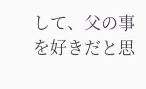して、父の事を好きだと思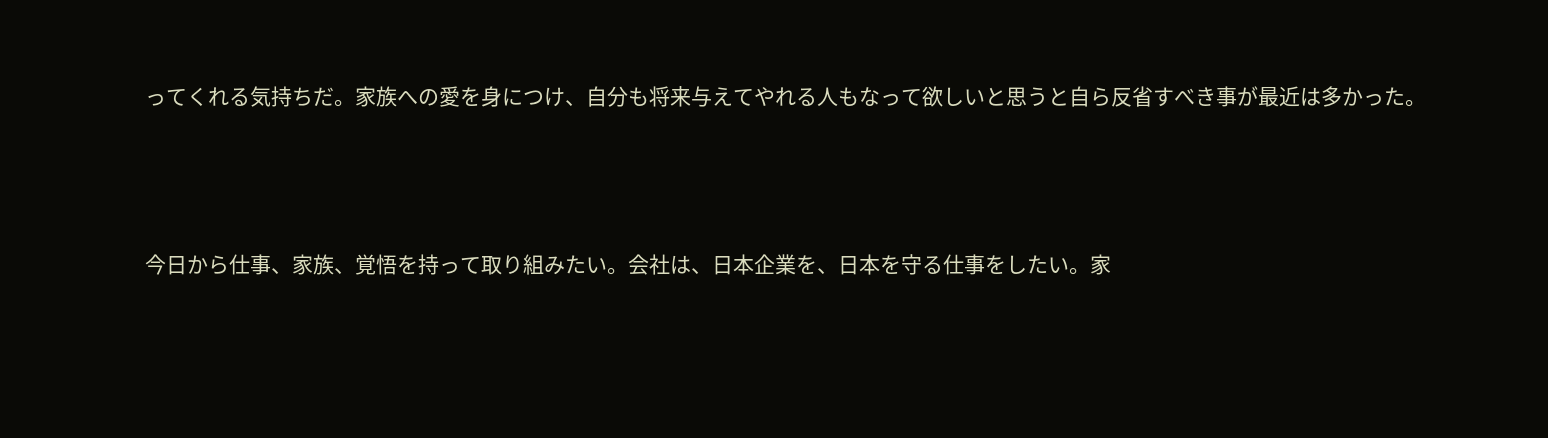ってくれる気持ちだ。家族への愛を身につけ、自分も将来与えてやれる人もなって欲しいと思うと自ら反省すべき事が最近は多かった。



今日から仕事、家族、覚悟を持って取り組みたい。会社は、日本企業を、日本を守る仕事をしたい。家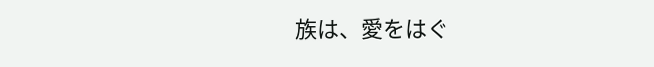族は、愛をはぐ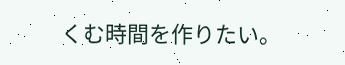くむ時間を作りたい。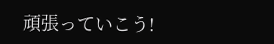頑張っていこう!